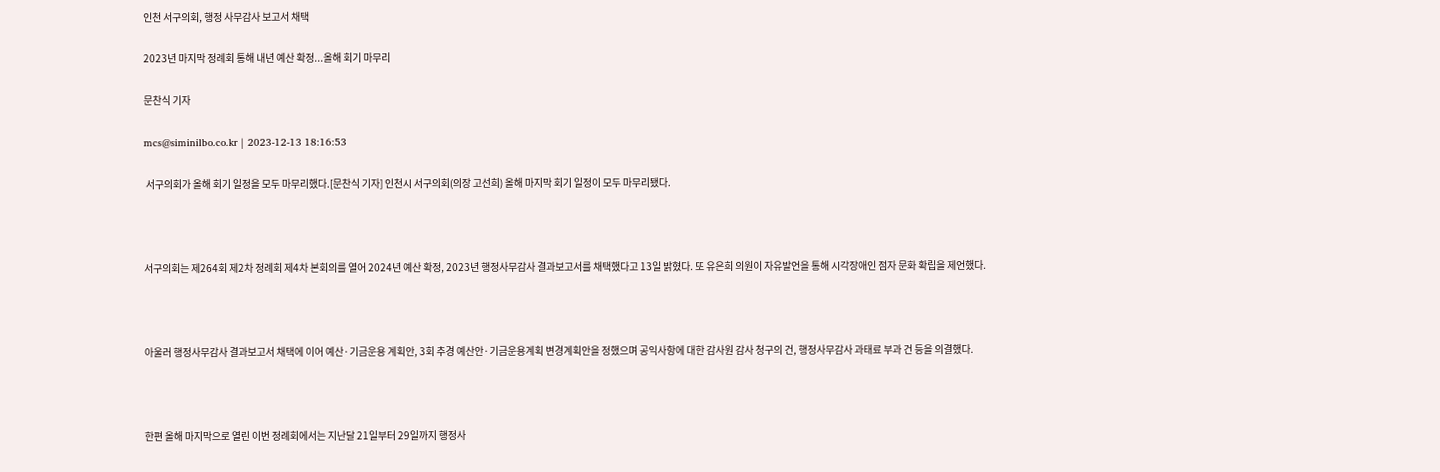인천 서구의회, 행정 사무감사 보고서 채택

2023년 마지막 정례회 통해 내년 예산 확정...올해 회기 마무리

문찬식 기자

mcs@siminilbo.co.kr | 2023-12-13 18:16:53

 서구의회가 올해 회기 일정을 모두 마무리했다.[문찬식 기자] 인천시 서구의회(의장 고선희) 올해 마지막 회기 일정이 모두 마무리됐다.



서구의회는 제264회 제2차 정례회 제4차 본회의를 열어 2024년 예산 확정, 2023년 행정사무감사 결과보고서를 채택했다고 13일 밝혔다. 또 유은희 의원이 자유발언을 통해 시각장애인 점자 문화 확립을 제언했다.



아울러 행정사무감사 결과보고서 채택에 이어 예산·기금운용 계획안, 3회 추경 예산안·기금운용계획 변경계획안을 정했으며 공익사항에 대한 감사원 감사 청구의 건, 행정사무감사 과태료 부과 건 등을 의결했다.



한편 올해 마지막으로 열린 이번 정례회에서는 지난달 21일부터 29일까지 행정사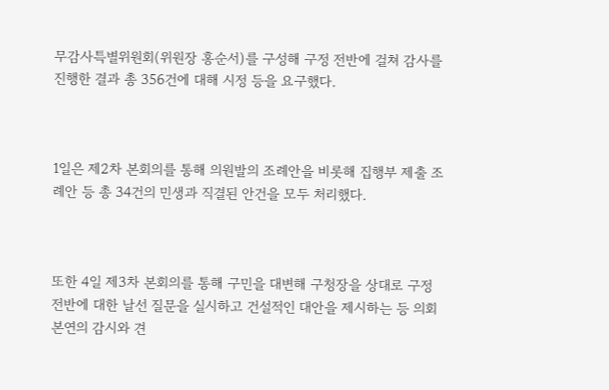무감사특별위원회(위원장 홍순서)를 구성해 구정 전반에 걸쳐 감사를 진행한 결과 총 356건에 대해 시정 등을 요구했다.



1일은 제2차 본회의를 통해 의원발의 조례안을 비롯해 집행부 제출 조례안 등 총 34건의 민생과 직결된 안건을 모두 처리했다.



또한 4일 제3차 본회의를 통해 구민을 대변해 구청장을 상대로 구정 전반에 대한 날선 질문을 실시하고 건설적인 대안을 제시하는 등 의회 본연의 감시와 견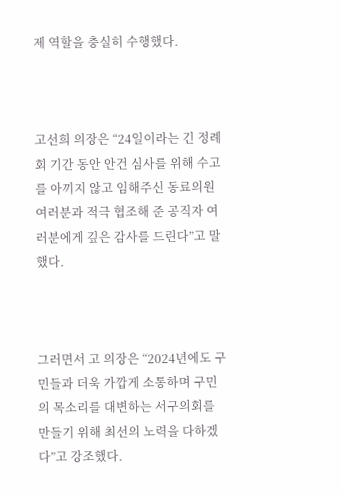제 역할을 충실히 수행했다.



고선희 의장은 “24일이라는 긴 정례회 기간 동안 안건 심사를 위해 수고를 아끼지 않고 임해주신 동료의원 여러분과 적극 협조해 준 공직자 여러분에게 깊은 감사를 드린다”고 말했다.



그러면서 고 의장은 “2024년에도 구민들과 더욱 가깝게 소통하며 구민의 목소리를 대변하는 서구의회를 만들기 위해 최선의 노력을 다하겠다”고 강조했다.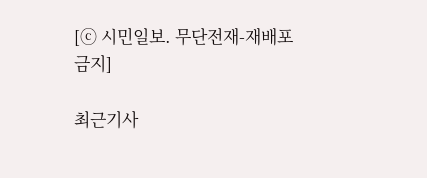[ⓒ 시민일보. 무단전재-재배포 금지]

최근기사